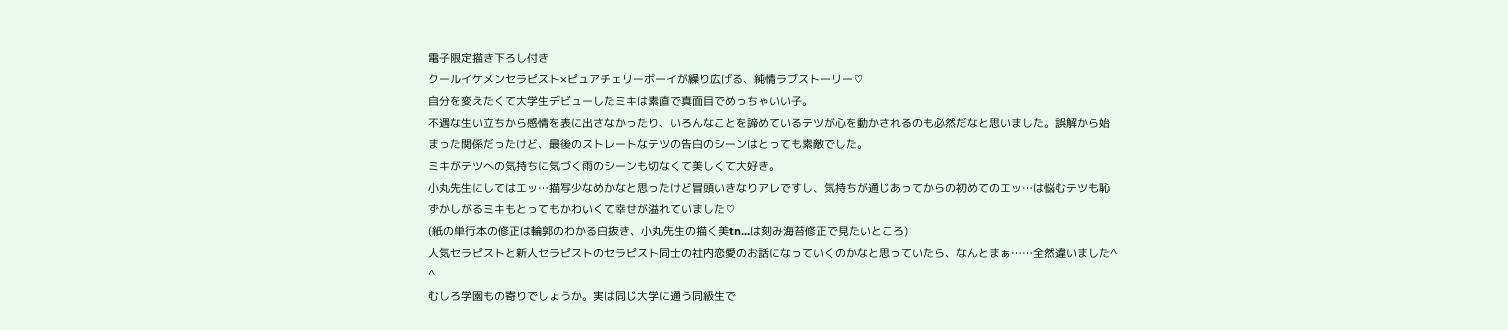電子限定描き下ろし付き
クールイケメンセラピスト×ピュアチェリーボーイが繰り広げる、純情ラブストーリー♡
自分を変えたくて大学生デビューしたミキは素直で真面目でめっちゃいい子。
不遇な生い立ちから感情を表に出さなかったり、いろんなことを諦めているテツが心を動かされるのも必然だなと思いました。誤解から始まった関係だったけど、最後のストレートなテツの告白のシーンはとっても素敵でした。
ミキがテツへの気持ちに気づく雨のシーンも切なくて美しくて大好き。
小丸先生にしてはエッ…描写少なめかなと思ったけど冒頭いきなりアレですし、気持ちが通じあってからの初めてのエッ…は悩むテツも恥ずかしがるミキもとってもかわいくて幸せが溢れていました♡
(紙の単行本の修正は輪郭のわかる白抜き、小丸先生の描く美tn…は刻み海苔修正で見たいところ)
人気セラピストと新人セラピストのセラピスト同士の社内恋愛のお話になっていくのかなと思っていたら、なんとまぁ……全然違いました^ ^
むしろ学園もの寄りでしょうか。実は同じ大学に通う同級生で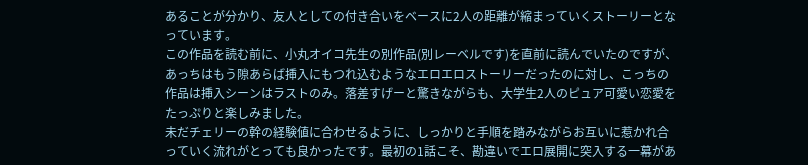あることが分かり、友人としての付き合いをベースに2人の距離が縮まっていくストーリーとなっています。
この作品を読む前に、小丸オイコ先生の別作品(別レーベルです)を直前に読んでいたのですが、あっちはもう隙あらば挿入にもつれ込むようなエロエロストーリーだったのに対し、こっちの作品は挿入シーンはラストのみ。落差すげーと驚きながらも、大学生2人のピュア可愛い恋愛をたっぷりと楽しみました。
未だチェリーの幹の経験値に合わせるように、しっかりと手順を踏みながらお互いに惹かれ合っていく流れがとっても良かったです。最初の1話こそ、勘違いでエロ展開に突入する一幕があ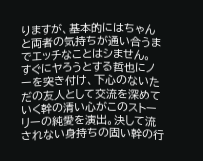りますが、基本的にはちゃんと両者の気持ちが通い合うまでエッチなことはシません。
すぐにヤろうとする哲也にノーを突き付け、下心のないただの友人として交流を深めていく幹の清い心がこのストーリーの純愛を演出。決して流されない身持ちの固い幹の行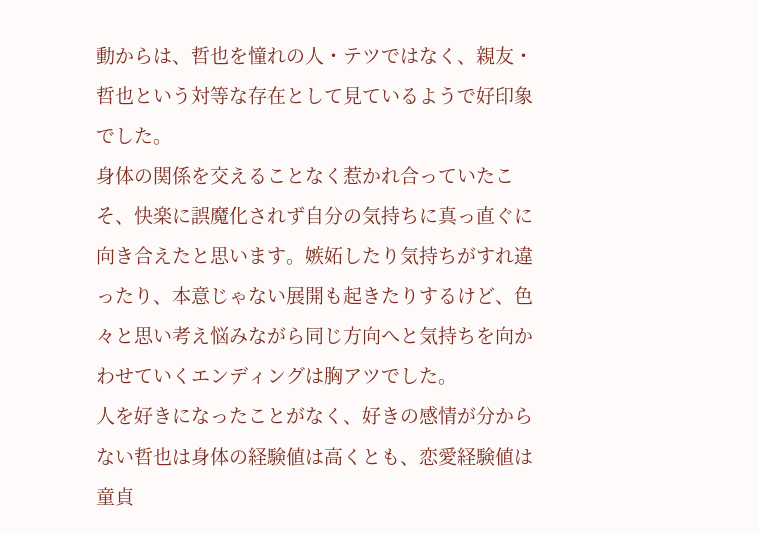動からは、哲也を憧れの人・テツではなく、親友・哲也という対等な存在として見ているようで好印象でした。
身体の関係を交えることなく惹かれ合っていたこそ、快楽に誤魔化されず自分の気持ちに真っ直ぐに向き合えたと思います。嫉妬したり気持ちがすれ違ったり、本意じゃない展開も起きたりするけど、色々と思い考え悩みながら同じ方向へと気持ちを向かわせていくエンディングは胸アツでした。
人を好きになったことがなく、好きの感情が分からない哲也は身体の経験値は高くとも、恋愛経験値は童貞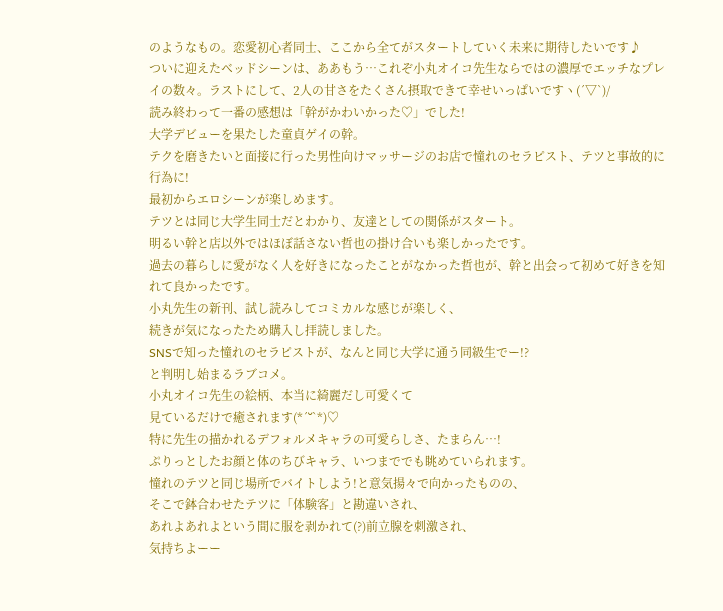のようなもの。恋愛初心者同士、ここから全てがスタートしていく未来に期待したいです♪
ついに迎えたベッドシーンは、ああもう…これぞ小丸オイコ先生ならではの濃厚でエッチなプレイの数々。ラストにして、2人の甘さをたくさん摂取できて幸せいっぱいですヽ(´▽`)/
読み終わって一番の感想は「幹がかわいかった♡」でした!
大学デビューを果たした童貞ゲイの幹。
テクを磨きたいと面接に行った男性向けマッサージのお店で憧れのセラピスト、テツと事故的に行為に!
最初からエロシーンが楽しめます。
テツとは同じ大学生同士だとわかり、友達としての関係がスタート。
明るい幹と店以外ではほぼ話さない哲也の掛け合いも楽しかったです。
過去の暮らしに愛がなく人を好きになったことがなかった哲也が、幹と出会って初めて好きを知れて良かったです。
小丸先生の新刊、試し読みしてコミカルな感じが楽しく、
続きが気になったため購入し拝読しました。
SNSで知った憧れのセラピストが、なんと同じ大学に通う同級生でー!?
と判明し始まるラブコメ。
小丸オイコ先生の絵柄、本当に綺麗だし可愛くて
見ているだけで癒されます(*´˘`*)♡
特に先生の描かれるデフォルメキャラの可愛らしさ、たまらん…!
ぷりっとしたお顔と体のちびキャラ、いつまででも眺めていられます。
憧れのテツと同じ場所でバイトしよう!と意気揚々で向かったものの、
そこで鉢合わせたテツに「体験客」と勘違いされ、
あれよあれよという間に服を剥かれて(?)前立腺を刺激され、
気持ちよーー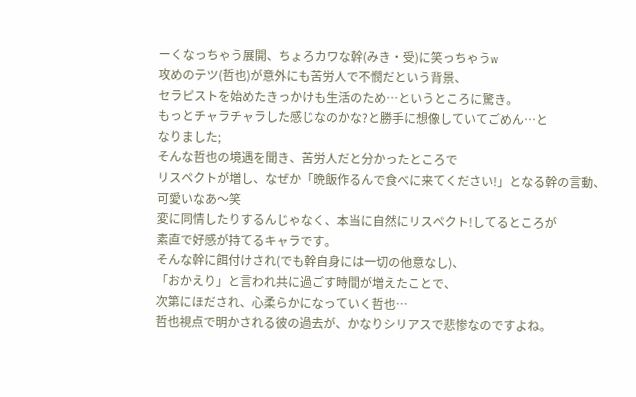ーくなっちゃう展開、ちょろカワな幹(みき・受)に笑っちゃうw
攻めのテツ(哲也)が意外にも苦労人で不憫だという背景、
セラピストを始めたきっかけも生活のため…というところに驚き。
もっとチャラチャラした感じなのかな?と勝手に想像していてごめん…と
なりました;
そんな哲也の境遇を聞き、苦労人だと分かったところで
リスペクトが増し、なぜか「晩飯作るんで食べに来てください!」となる幹の言動、
可愛いなあ〜笑
変に同情したりするんじゃなく、本当に自然にリスペクト!してるところが
素直で好感が持てるキャラです。
そんな幹に餌付けされ(でも幹自身には一切の他意なし)、
「おかえり」と言われ共に過ごす時間が増えたことで、
次第にほだされ、心柔らかになっていく哲也…
哲也視点で明かされる彼の過去が、かなりシリアスで悲惨なのですよね。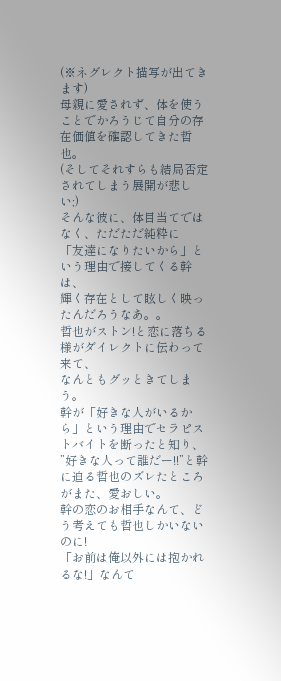(※ネグレクト描写が出てきます)
母親に愛されず、体を使うことでかろうじて自分の存在価値を確認してきた哲也。
(そしてそれすらも結局否定されてしまう展開が悲しい;)
そんな彼に、体目当てではなく、ただただ純粋に
「友達になりたいから」という理由で接してくる幹は、
輝く存在として眩しく映ったんだろうなあ。。
哲也がストン!と恋に落ちる様がダイレクトに伝わって来て、
なんともグッときてしまう。
幹が「好きな人がいるから」という理由でセラピストバイトを断ったと知り、
”好きな人って誰だー!!”と幹に迫る哲也のズレたところがまた、愛おしい。
幹の恋のお相手なんて、どう考えても哲也しかいないのに!
「お前は俺以外には抱かれるな!」なんて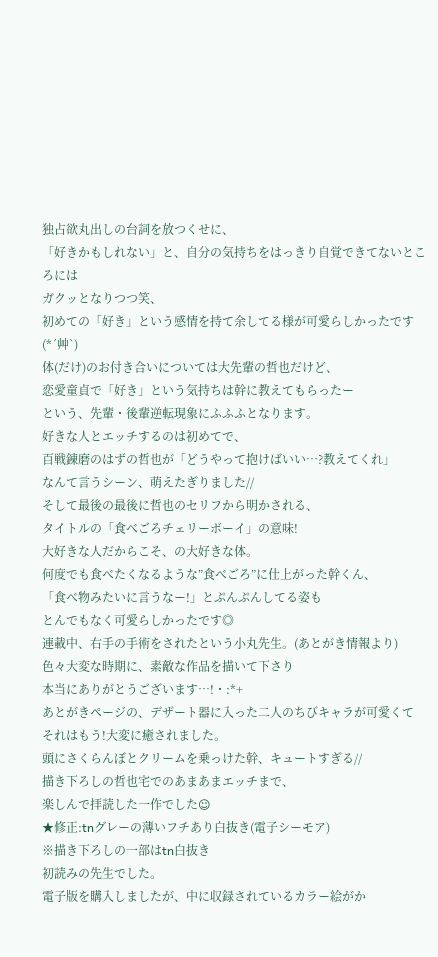独占欲丸出しの台詞を放つくせに、
「好きかもしれない」と、自分の気持ちをはっきり自覚できてないところには
ガクッとなりつつ笑、
初めての「好き」という感情を持て余してる様が可愛らしかったです(*´艸`)
体(だけ)のお付き合いについては大先輩の哲也だけど、
恋愛童貞で「好き」という気持ちは幹に教えてもらったー
という、先輩・後輩逆転現象にふふふとなります。
好きな人とエッチするのは初めてで、
百戦錬磨のはずの哲也が「どうやって抱けばいい…?教えてくれ」
なんて言うシーン、萌えたぎりました//
そして最後の最後に哲也のセリフから明かされる、
タイトルの「食べごろチェリーボーイ」の意味!
大好きな人だからこそ、の大好きな体。
何度でも食べたくなるような”食べごろ”に仕上がった幹くん、
「食べ物みたいに言うなー!」とぷんぷんしてる姿も
とんでもなく可愛らしかったです◎
連載中、右手の手術をされたという小丸先生。(あとがき情報より)
色々大変な時期に、素敵な作品を描いて下さり
本当にありがとうございます…!・:*+
あとがきページの、デザート器に入った二人のちびキャラが可愛くて
それはもう!大変に癒されました。
頭にさくらんぼとクリームを乗っけた幹、キュートすぎる//
描き下ろしの哲也宅でのあまあまエッチまで、
楽しんで拝読した一作でした☺
★修正:tnグレーの薄いフチあり白抜き(電子シーモア)
※描き下ろしの一部はtn白抜き
初読みの先生でした。
電子版を購入しましたが、中に収録されているカラー絵がか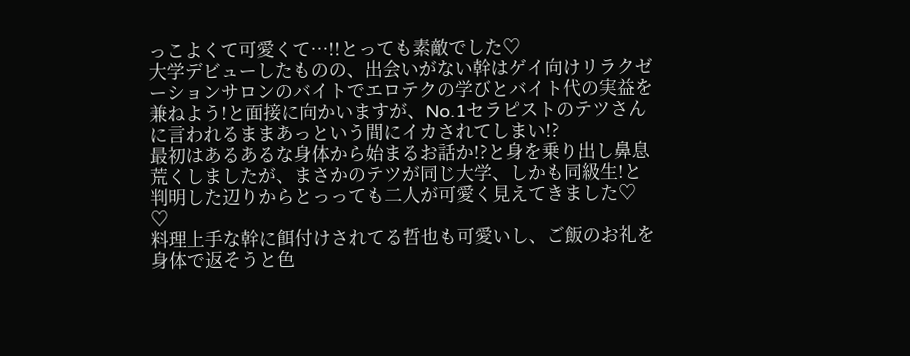っこよくて可愛くて…!!とっても素敵でした♡
大学デビューしたものの、出会いがない幹はゲイ向けリラクゼーションサロンのバイトでエロテクの学びとバイト代の実益を兼ねよう!と面接に向かいますが、No.1セラピストのテツさんに言われるままあっという間にイカされてしまい!?
最初はあるあるな身体から始まるお話か!?と身を乗り出し鼻息荒くしましたが、まさかのテツが同じ大学、しかも同級生!と判明した辺りからとっっても二人が可愛く見えてきました♡
♡
料理上手な幹に餌付けされてる哲也も可愛いし、ご飯のお礼を身体で返そうと色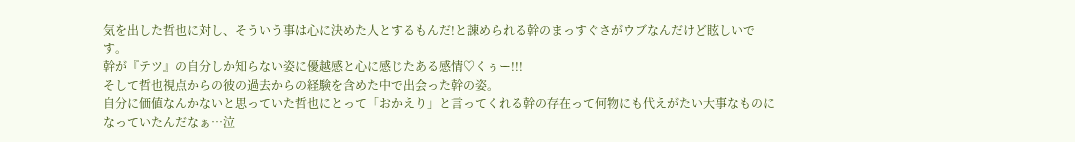気を出した哲也に対し、そういう事は心に決めた人とするもんだ!と諌められる幹のまっすぐさがウブなんだけど眩しいです。
幹が『テツ』の自分しか知らない姿に優越感と心に感じたある感情♡くぅー!!!
そして哲也視点からの彼の過去からの経験を含めた中で出会った幹の姿。
自分に価値なんかないと思っていた哲也にとって「おかえり」と言ってくれる幹の存在って何物にも代えがたい大事なものになっていたんだなぁ…泣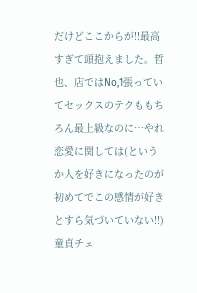だけどここからが!!最高すぎて頭抱えました。哲也、店ではNo,1張っていてセックスのテクももちろん最上級なのに…やれ恋愛に関しては(というか人を好きになったのが初めてでこの感情が好きとすら気づいていない!!)童貞チェ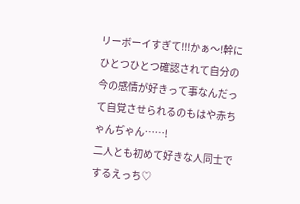リーボーイすぎて!!!かぁ〜!幹にひとつひとつ確認されて自分の今の感情が好きって事なんだって自覚させられるのもはや赤ちゃんぢゃん……!
二人とも初めて好きな人同士でするえっち♡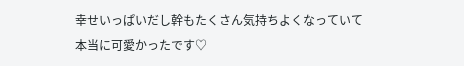幸せいっぱいだし幹もたくさん気持ちよくなっていて本当に可愛かったです♡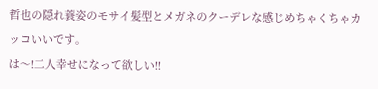哲也の隠れ蓑姿のモサイ髪型とメガネのクーデレな感じめちゃくちゃカッコいいです。
は〜!二人幸せになって欲しい!!